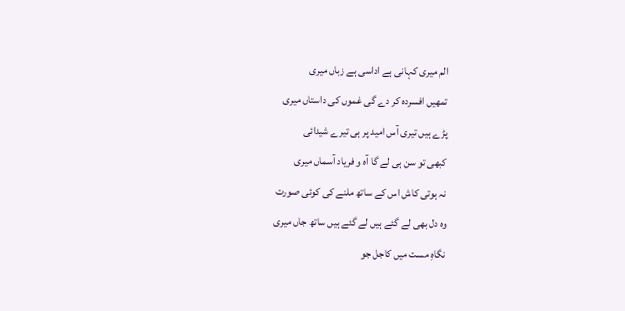الم میری کہانی ہے اداسی ہے زباں میری
تمھیں افسردہ کر دے گی غموں کی داستاں میری
پڑے ہیں تیری آس امید پر ہی تیرے شیدائی
کبھی تو سن ہی لے گا آہ و فریاد آسماں میری
نہ ہوتی کاش اس کے ساتھ ملنے کی کوئی صورت
وہ دل بھی لے گئے ہیں لے گئے ہیں ساتھ جاں میری
نگاہِ مست میں کاجل جو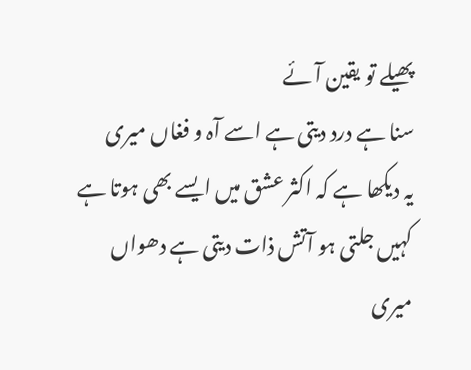پھیلے تو یقین آئے
سنا ہے درد دیتی ہے اسے آہ و فغاں میری
یہ دیکھا ہے کہ اکثر عشق میں ایسے بھی ہوتا ہے
کہیں جلتی ہو آتش ذات دیتی ہے دھواں میری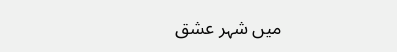میں شہر عشق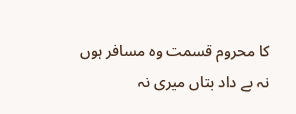کا محروم قسمت وہ مسافر ہوں
نہ بے داد بتاں میری نہ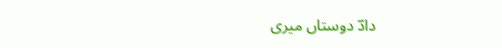دادؔ دوستاں میری